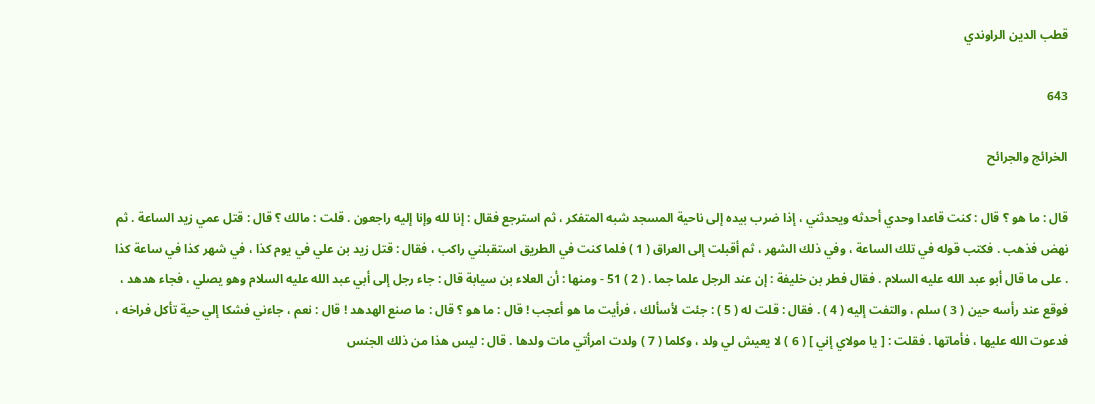قطب الدين الراوندي

643

الخرائج والجرائح

قال : ما هو ؟ قال : كنت قاعدا وحدي أحدثه ويحدثني ، إذا ضرب بيده إلى ناحية المسجد شبه المتفكر ، ثم استرجع فقال : إنا لله وإنا إليه راجعون . قلت : مالك ؟ قال : قتل عمي زيد الساعة . ثم نهض فذهب . فكتب قوله في تلك الساعة ، وفي ذلك الشهر ، ثم أقبلت إلى العراق ( 1 ) فلما كنت في الطريق استقبلني راكب ، فقال : قتل زيد بن علي في يوم كذا ، في شهر كذا في ساعة كذا . على ما قال أبو عبد الله عليه السلام . فقال فطر بن خليفة : إن عند الرجل علما جما . ( 2 ) 51 - ومنها : أن العلاء بن سيابة قال : جاء رجل إلى أبي عبد الله عليه السلام وهو يصلي ، فجاء هدهد ، فوقع عند رأسه حين ( 3 ) سلم ، والتفت إليه ( 4 ) . فقال : قلت له ( 5 ) : جئت لأسألك ، فرأيت ما هو أعجب ! قال : ما هو ؟ قال : ما صنع الهدهد ! قال : نعم ، جاءني فشكا إلي حية تأكل فراخه ، فدعوت الله عليها ، فأماتها . فقلت : [ يا مولاي إني ] ( 6 ) لا يعيش لي ولد ، وكلما ( 7 ) ولدت امرأتي مات ولدها . قال : ليس هذا من ذلك الجنس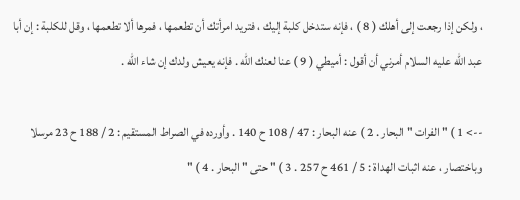، ولكن إذا رجعت إلى أهلك ( 8 ) ، فإنه ستدخل كلبة إليك ، فتريد امرأتك أن تطعمها ، فمرها ألا تطعمها ، وقل للكلبة : إن أبا عبد الله عليه السلام أمرني أن أقول : أميطي ( 9 ) عنا لعنك الله . فإنه يعيش ولدك إن شاء الله .

--> 1 ) " الفرات " البحار . 2 ) عنه البحار : 47 / 108 ح 140 . وأورده في الصراط المستقيم : 2 / 188 ح 23 مرسلا وباختصار ، عنه اثبات الهداة : 5 / 461 ح 257 . 3 ) " حتى " البحار . 4 ) "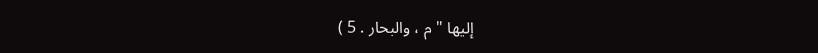إليها " م ، والبحار . 5 )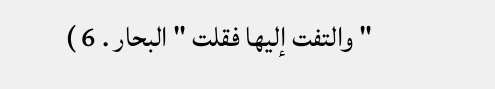" والتفت إليها فقلت " البحار . 6 )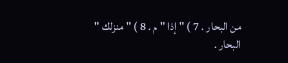من البحار . 7 ) " إذا " م . 8 ) " منزلك " البحار .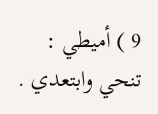9 ) أميطي : تنحي وابتعدي .